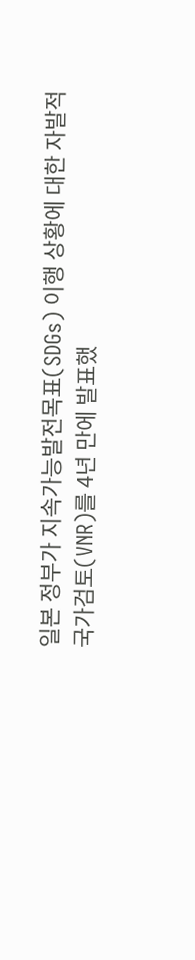일본 정부가 지속가능발전목표(SDGs) 이행 상황에 대한 자발적 국가검토(VNR)를 4년 만에 발표했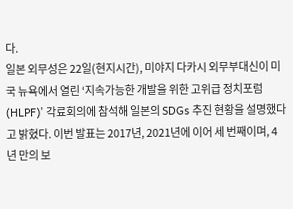다.
일본 외무성은 22일(현지시간), 미야지 다카시 외무부대신이 미국 뉴욕에서 열린 ‘지속가능한 개발을 위한 고위급 정치포럼(HLPF)’ 각료회의에 참석해 일본의 SDGs 추진 현황을 설명했다고 밝혔다. 이번 발표는 2017년, 2021년에 이어 세 번째이며, 4년 만의 보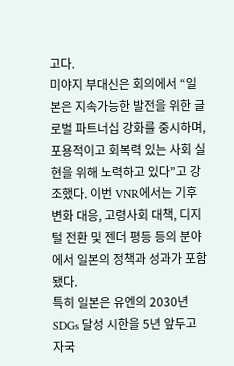고다.
미야지 부대신은 회의에서 “일본은 지속가능한 발전을 위한 글로벌 파트너십 강화를 중시하며, 포용적이고 회복력 있는 사회 실현을 위해 노력하고 있다”고 강조했다. 이번 VNR에서는 기후변화 대응, 고령사회 대책, 디지털 전환 및 젠더 평등 등의 분야에서 일본의 정책과 성과가 포함됐다.
특히 일본은 유엔의 2030년 SDGs 달성 시한을 5년 앞두고 자국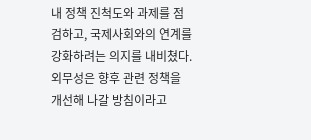내 정책 진척도와 과제를 점검하고, 국제사회와의 연계를 강화하려는 의지를 내비쳤다. 외무성은 향후 관련 정책을 개선해 나갈 방침이라고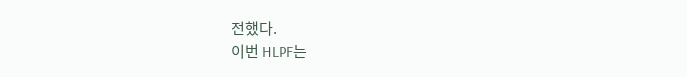전했다.
이번 HLPF는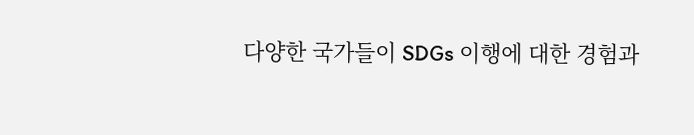다양한 국가들이 SDGs 이행에 대한 경험과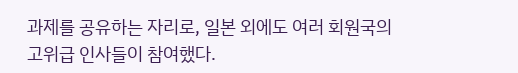과제를 공유하는 자리로, 일본 외에도 여러 회원국의 고위급 인사들이 참여했다.